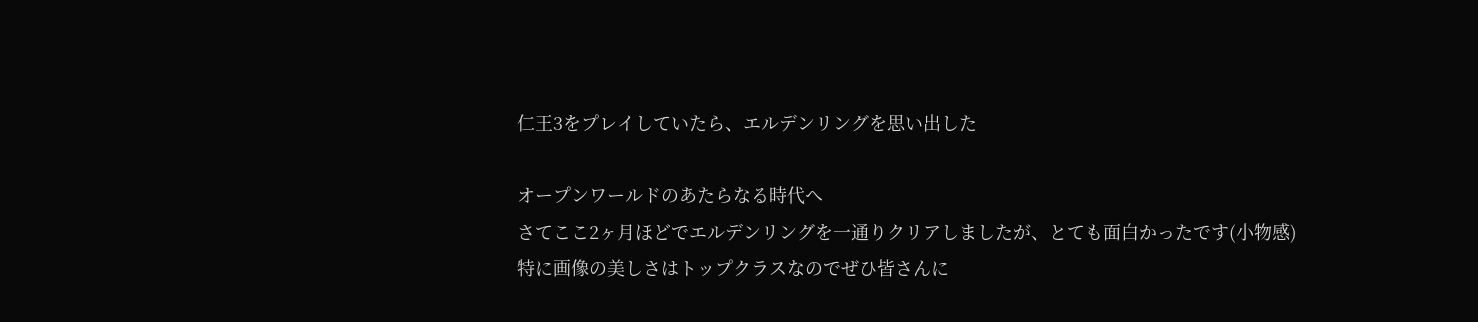仁王3をプレイしていたら、エルデンリングを思い出した

オープンワールドのあたらなる時代へ
さてここ2ヶ月ほどでエルデンリングを一通りクリアしましたが、とても面白かったです(小物感)
特に画像の美しさはトップクラスなのでぜひ皆さんに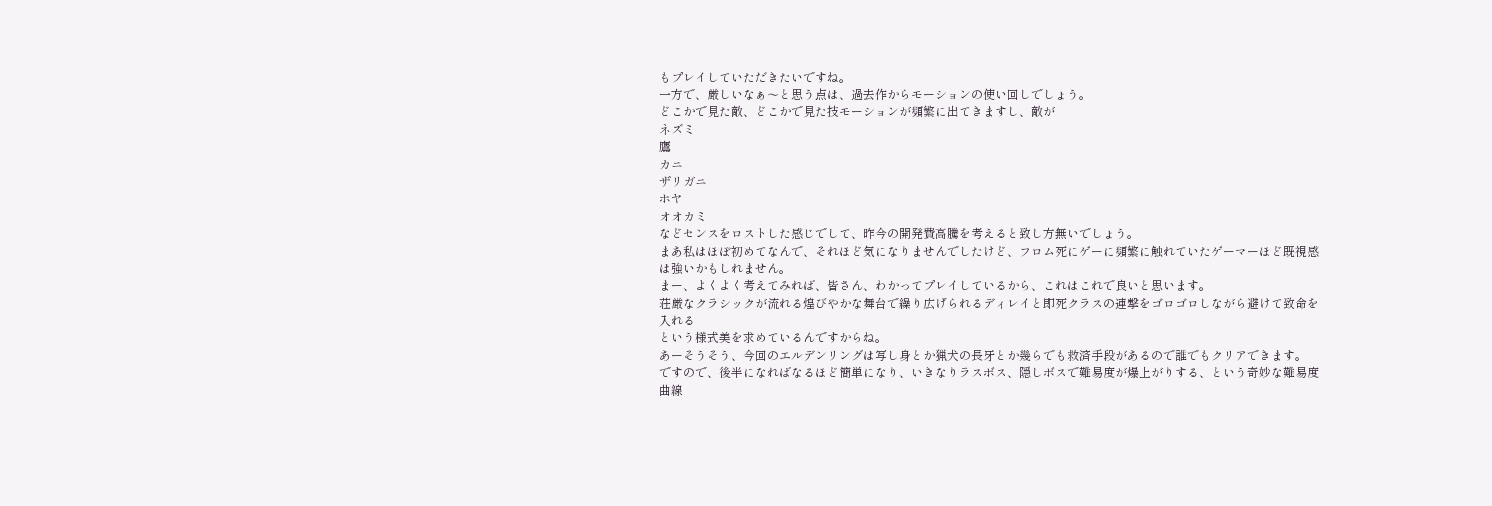もプレイしていただきたいですね。
一方で、厳しいなぁ〜と思う点は、過去作からモーションの使い回しでしょう。
どこかで見た敵、どこかで見た技モーションが頻繁に出てきますし、敵が
ネズミ
鷹
カニ
ザリガニ
ホヤ
オオカミ
などセンスをロストした感じでして、昨今の開発費高騰を考えると致し方無いでしょう。
まあ私はほぼ初めてなんで、それほど気になりませんでしたけど、フロム死にゲーに頻繁に触れていたゲーマーほど既視感は強いかもしれません。
まー、よくよく考えてみれば、皆さん、わかってプレイしているから、これはこれで良いと思います。
荘厳なクラシックが流れる煌びやかな舞台で繰り広げられるディレイと即死クラスの連撃をゴロゴロしながら避けて致命を入れる
という様式美を求めているんですからね。
あーそうそう、今回のエルデンリングは写し身とか猟犬の長牙とか幾らでも救済手段があるので誰でもクリアできます。
ですので、後半になればなるほど簡単になり、いきなりラスボス、隠しボスで難易度が爆上がりする、という奇妙な難易度曲線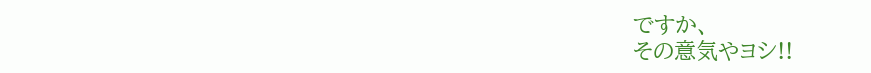ですか、
その意気やヨシ!!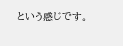という感じです。